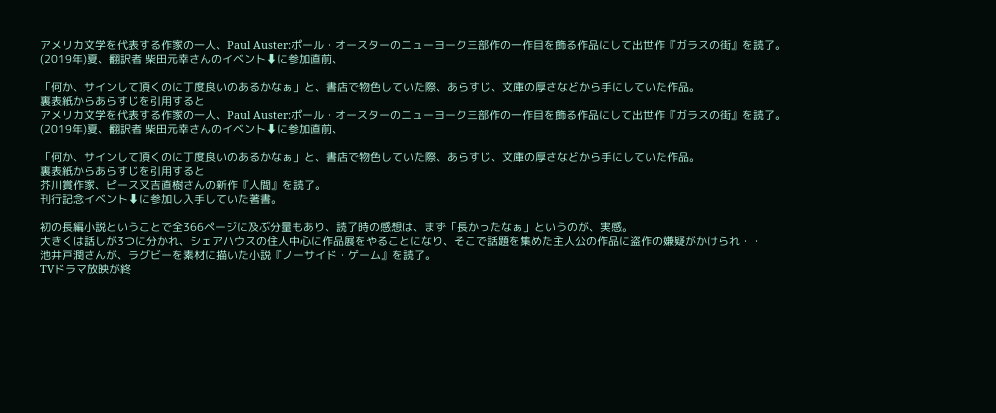アメリカ文学を代表する作家の一人、Paul Auster:ポール・オースターのニューヨーク三部作の一作目を飾る作品にして出世作『ガラスの街』を読了。
(2019年)夏、翻訳者 柴田元幸さんのイベント⬇に参加直前、

「何か、サインして頂くのに丁度良いのあるかなぁ」と、書店で物色していた際、あらすじ、文庫の厚さなどから手にしていた作品。
裏表紙からあらすじを引用すると
アメリカ文学を代表する作家の一人、Paul Auster:ポール・オースターのニューヨーク三部作の一作目を飾る作品にして出世作『ガラスの街』を読了。
(2019年)夏、翻訳者 柴田元幸さんのイベント⬇に参加直前、

「何か、サインして頂くのに丁度良いのあるかなぁ」と、書店で物色していた際、あらすじ、文庫の厚さなどから手にしていた作品。
裏表紙からあらすじを引用すると
芥川賞作家、ピース又吉直樹さんの新作『人間』を読了。
刊行記念イベント⬇に参加し入手していた著書。

初の長編小説ということで全366ページに及ぶ分量もあり、読了時の感想は、まず「長かったなぁ」というのが、実感。
大きくは話しが3つに分かれ、シェアハウスの住人中心に作品展をやることになり、そこで話題を集めた主人公の作品に盗作の嫌疑がかけられ・・
池井戸潤さんが、ラグビーを素材に描いた小説『ノーサイド・ゲーム』を読了。
TVドラマ放映が終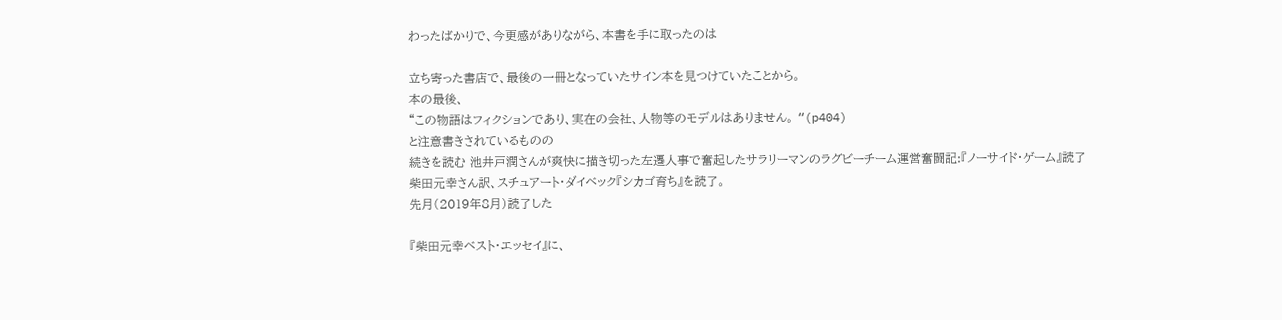わったばかりで、今更感がありながら、本書を手に取ったのは

立ち寄った書店で、最後の一冊となっていたサイン本を見つけていたことから。
本の最後、
“この物語はフィクションであり、実在の会社、人物等のモデルはありません。 “(p404)
と注意書きされているものの
続きを読む 池井戸潤さんが爽快に描き切った左遷人事で奮起したサラリーマンのラグビーチーム運営奮闘記:『ノーサイド・ゲーム』読了
柴田元幸さん訳、スチュアート・ダイベック『シカゴ育ち』を読了。
先月(2019年8月)読了した

『柴田元幸ベスト・エッセイ』に、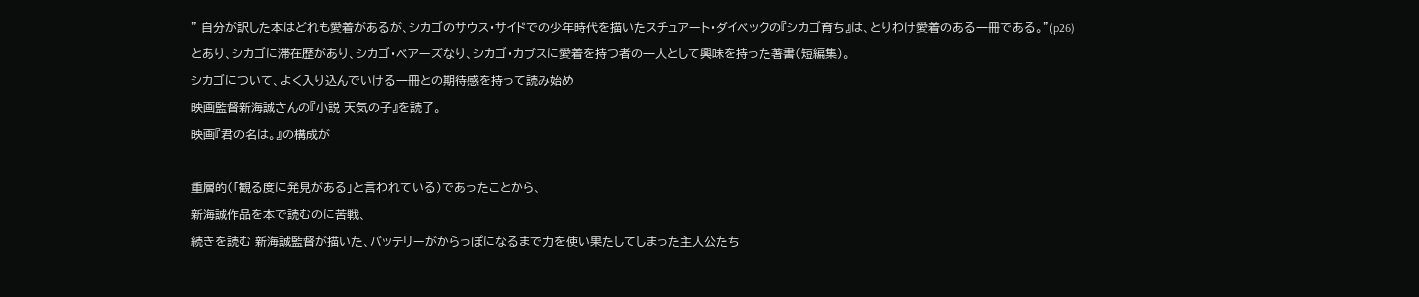” 自分が訳した本はどれも愛着があるが、シカゴのサウス・サイドでの少年時代を描いたスチュアート・ダイベックの『シカゴ育ち』は、とりわけ愛着のある一冊である。”(p26)
とあり、シカゴに滞在歴があり、シカゴ・ベアーズなり、シカゴ・カブスに愛着を持つ者の一人として興味を持った著書(短編集)。
シカゴについて、よく入り込んでいける一冊との期待感を持って読み始め
映画監督新海誠さんの『小説 天気の子』を読了。
映画『君の名は。』の構成が

重層的(「観る度に発見がある」と言われている)であったことから、
新海誠作品を本で読むのに苦戦、
続きを読む 新海誠監督が描いた、バッテリーがからっぽになるまで力を使い果たしてしまった主人公たち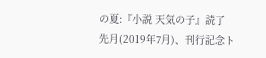の夏:『小説 天気の子』読了
先月(2019年7月)、刊行記念ト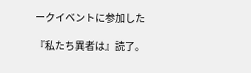ークイベントに参加した

『私たち異者は』読了。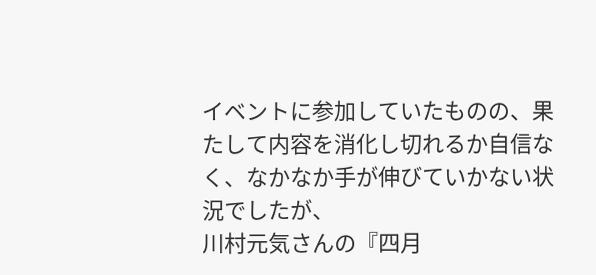イベントに参加していたものの、果たして内容を消化し切れるか自信なく、なかなか手が伸びていかない状況でしたが、
川村元気さんの『四月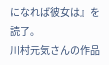になれば彼女は』を読了。
川村元気さんの作品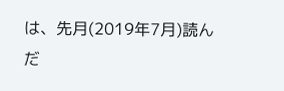は、先月(2019年7月)読んだ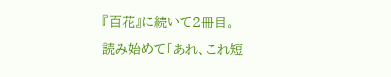『百花』に続いて2冊目。
読み始めて「あれ、これ短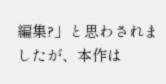編集?」と思わされましたが、本作は